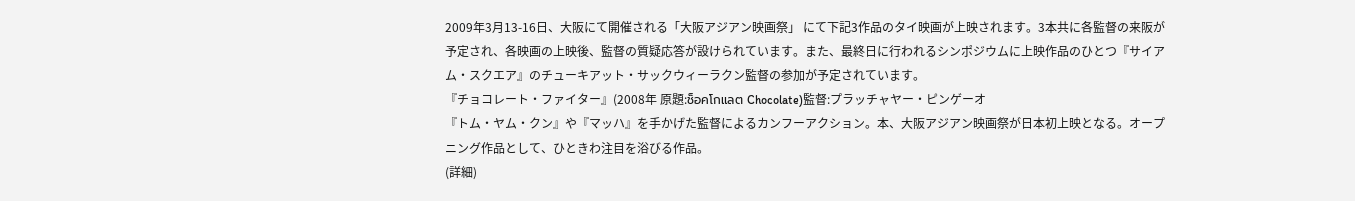2009年3月13-16日、大阪にて開催される「大阪アジアン映画祭」 にて下記3作品のタイ映画が上映されます。3本共に各監督の来阪が予定され、各映画の上映後、監督の質疑応答が設けられています。また、最終日に行われるシンポジウムに上映作品のひとつ『サイアム・スクエア』のチューキアット・サックウィーラクン監督の参加が予定されています。
『チョコレート・ファイター』(2008年 原題:ช็อคโกแลต Chocolate)監督:プラッチャヤー・ピンゲーオ
『トム・ヤム・クン』や『マッハ』を手かげた監督によるカンフーアクション。本、大阪アジアン映画祭が日本初上映となる。オープニング作品として、ひときわ注目を浴びる作品。
(詳細)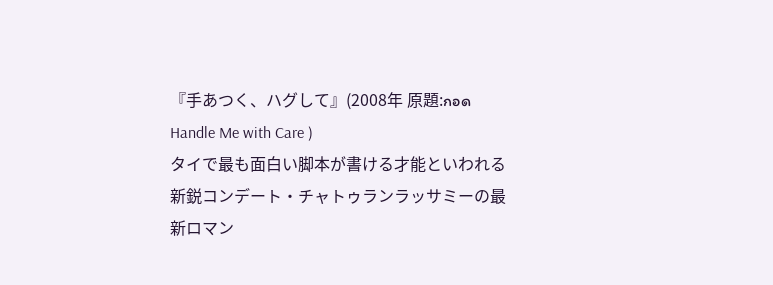『手あつく、ハグして』(2008年 原題:กอด Handle Me with Care )
タイで最も面白い脚本が書ける才能といわれる新鋭コンデート・チャトゥランラッサミーの最新ロマン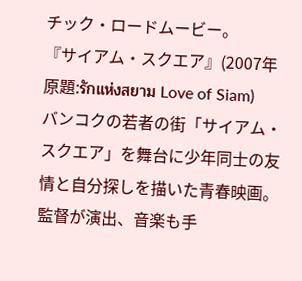チック・ロードムービー。
『サイアム・スクエア』(2007年 原題:รักแห่งสยาม Love of Siam)
バンコクの若者の街「サイアム・スクエア」を舞台に少年同士の友情と自分探しを描いた青春映画。監督が演出、音楽も手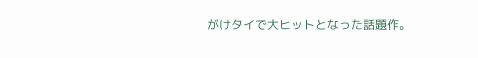がけタイで大ヒットとなった話題作。